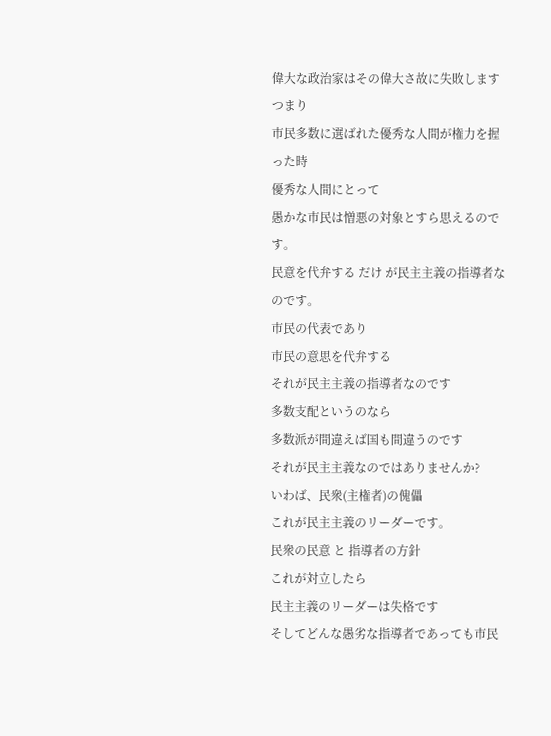偉大な政治家はその偉大さ故に失敗します
つまり
市民多数に選ばれた優秀な人間が権力を握った時
優秀な人間にとって
愚かな市民は憎悪の対象とすら思えるのです。
民意を代弁する だけ が民主主義の指導者なのです。
市民の代表であり
市民の意思を代弁する
それが民主主義の指導者なのです
多数支配というのなら
多数派が間違えば国も間違うのです
それが民主主義なのではありませんか?
いわば、民衆(主権者)の傀儡
これが民主主義のリーダーです。
民衆の民意 と 指導者の方針
これが対立したら
民主主義のリーダーは失格です
そしてどんな愚劣な指導者であっても市民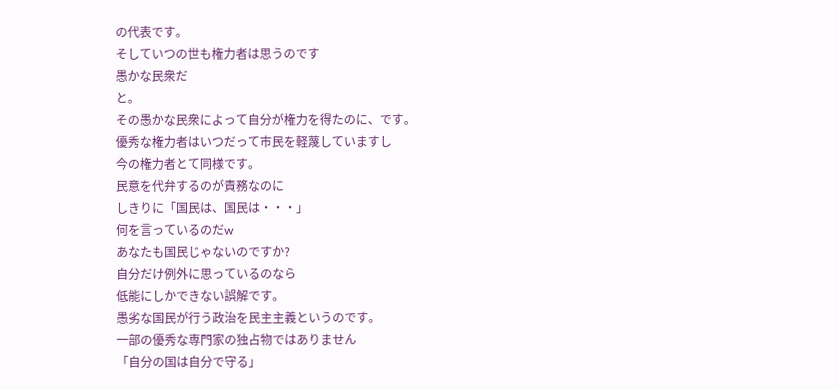の代表です。
そしていつの世も権力者は思うのです
愚かな民衆だ
と。
その愚かな民衆によって自分が権力を得たのに、です。
優秀な権力者はいつだって市民を軽蔑していますし
今の権力者とて同様です。
民意を代弁するのが責務なのに
しきりに「国民は、国民は・・・」
何を言っているのだw
あなたも国民じゃないのですか?
自分だけ例外に思っているのなら
低能にしかできない誤解です。
愚劣な国民が行う政治を民主主義というのです。
一部の優秀な専門家の独占物ではありません
「自分の国は自分で守る」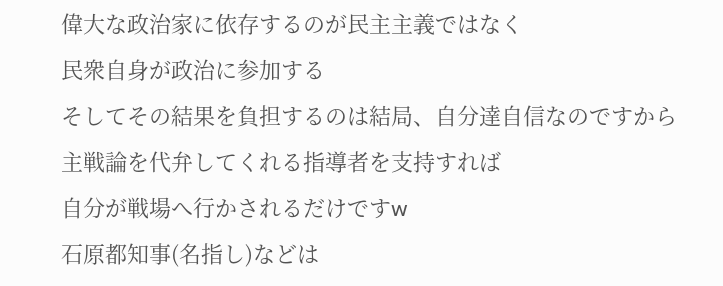偉大な政治家に依存するのが民主主義ではなく
民衆自身が政治に参加する
そしてその結果を負担するのは結局、自分達自信なのですから
主戦論を代弁してくれる指導者を支持すれば
自分が戦場へ行かされるだけですw
石原都知事(名指し)などは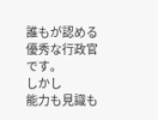誰もが認める優秀な行政官です。
しかし
能力も見識も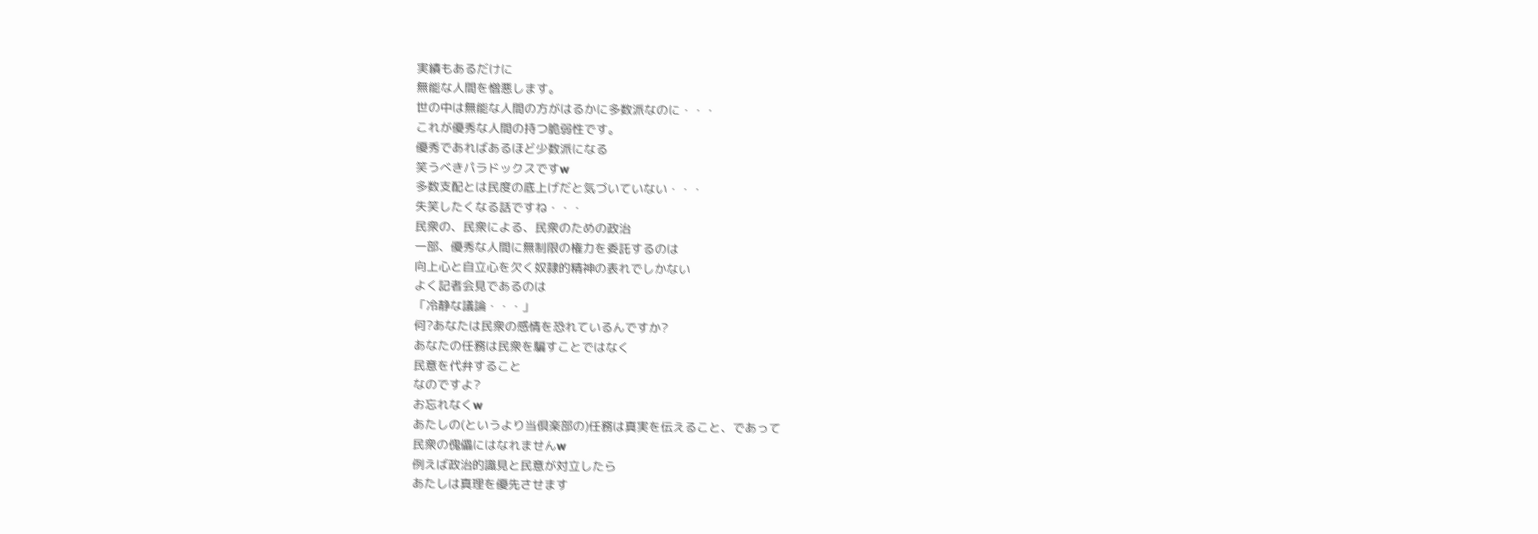実績もあるだけに
無能な人間を憎悪します。
世の中は無能な人間の方がはるかに多数派なのに・・・
これが優秀な人間の持つ脆弱性です。
優秀であればあるほど少数派になる
笑うべきパラドックスですw
多数支配とは民度の底上げだと気づいていない・・・
失笑したくなる話ですね・・・
民衆の、民衆による、民衆のための政治
一部、優秀な人間に無制限の権力を委託するのは
向上心と自立心を欠く奴隷的精神の表れでしかない
よく記者会見であるのは
「冷静な議論・・・」
何?あなたは民衆の感情を恐れているんですか?
あなたの任務は民衆を騙すことではなく
民意を代弁すること
なのですよ?
お忘れなくw
あたしの(というより当倶楽部の)任務は真実を伝えること、であって
民衆の傀儡にはなれませんw
例えば政治的識見と民意が対立したら
あたしは真理を優先させます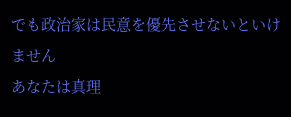でも政治家は民意を優先させないといけません
あなたは真理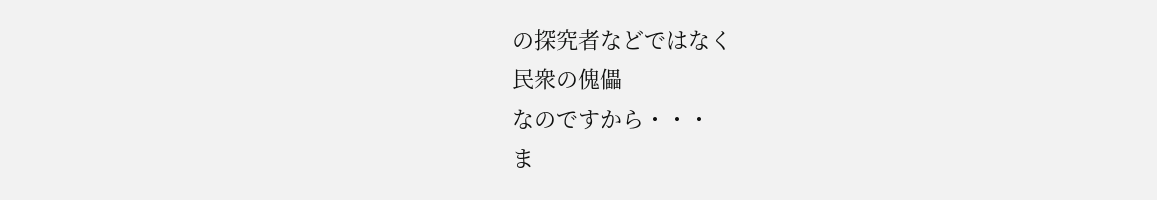の探究者などではなく
民衆の傀儡
なのですから・・・
ま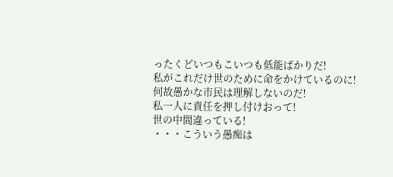ったくどいつもこいつも低能ばかりだ!
私がこれだけ世のために命をかけているのに!
何故愚かな市民は理解しないのだ!
私一人に責任を押し付けおって!
世の中間違っている!
・・・こういう愚痴は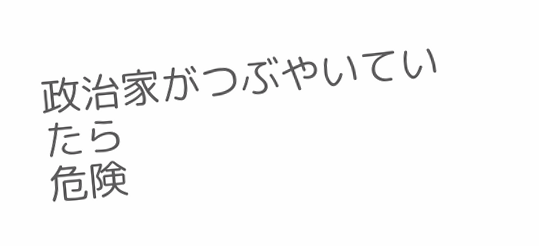政治家がつぶやいていたら
危険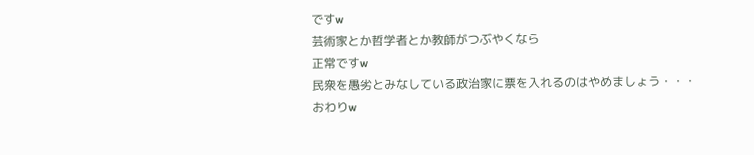ですw
芸術家とか哲学者とか教師がつぶやくなら
正常ですw
民衆を愚劣とみなしている政治家に票を入れるのはやめましょう・・・
おわりw